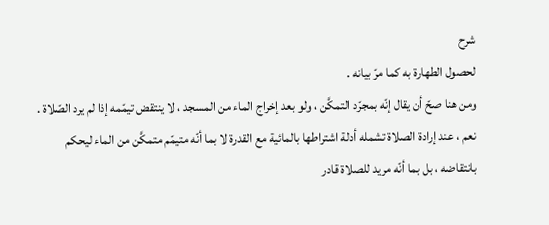شرح
لحصول الطهارة به كما مرّ بيانه .
ومن هنا صحّ أن يقال إنّه بمجرّد التمكَّن ، ولو بعد إخراج الماء من المسجد ، لا ينتقض تيمّمه إذا لم يرد الصّلاة .
نعم ، عند إرادة الصلاة تشمله أدلة اشتراطها بالمائية مع القدرة لا بما أنّه متيمّم متمكَّن من الماء ليحكم بانتقاضه ، بل بما أنّه مريد للصلاة قادر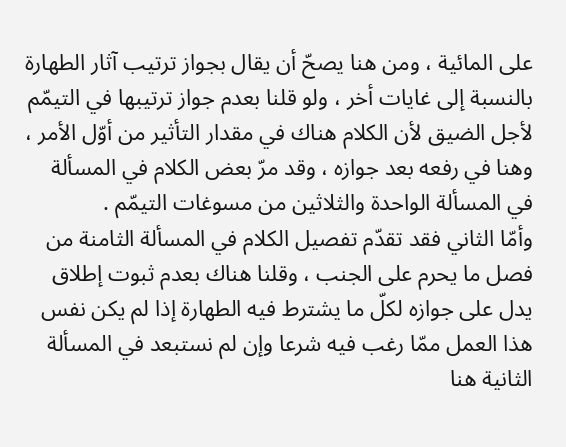على المائية ، ومن هنا يصحّ أن يقال بجواز ترتيب آثار الطهارة بالنسبة إلى غايات أخر ، ولو قلنا بعدم جواز ترتيبها في التيمّم لأجل الضيق لأن الكلام هناك في مقدار التأثير من أوّل الأمر ، وهنا في رفعه بعد جوازه ، وقد مرّ بعض الكلام في المسألة في المسألة الواحدة والثلاثين من مسوغات التيمّم .
وأمّا الثاني فقد تقدّم تفصيل الكلام في المسألة الثامنة من فصل ما يحرم على الجنب ، وقلنا هناك بعدم ثبوت إطلاق يدل على جوازه لكلّ ما يشترط فيه الطهارة إذا لم يكن نفس هذا العمل ممّا رغب فيه شرعا وإن لم نستبعد في المسألة الثانية هنا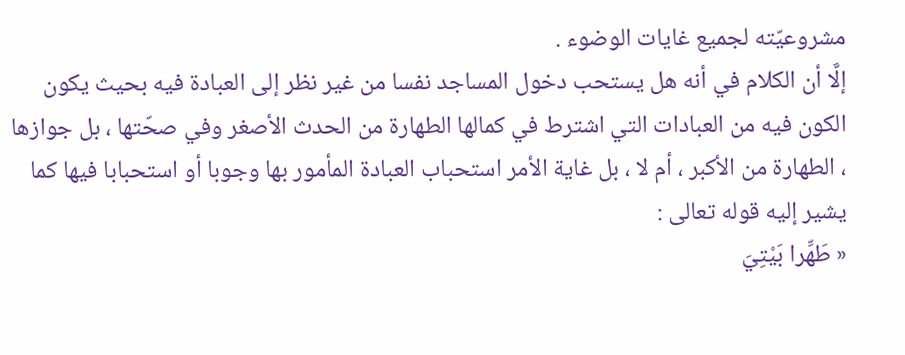مشروعيّته لجميع غايات الوضوء .
إلَّا أن الكلام في أنه هل يستحب دخول المساجد نفسا من غير نظر إلى العبادة فيه بحيث يكون الكون فيه من العبادات التي اشترط في كمالها الطهارة من الحدث الأصغر وفي صحّتها ، بل جوازها ، الطهارة من الأكبر ، أم لا ، بل غاية الأمر استحباب العبادة المأمور بها وجوبا أو استحبابا فيها كما يشير إليه قوله تعالى :
« طَهِّرا بَيْتِيَ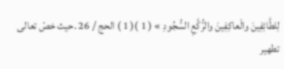لِلطَّائِفِينَ والْعاكِفِينَ والرُّكَّعِ السُّجُودِ » ( 1 )( 1 ) الحج / 26 .حيث خصّ تعالى تطهير